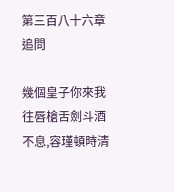第三百八十六章 追問

幾個皇子你來我往唇槍舌劍斗酒不息,容瑾頓時清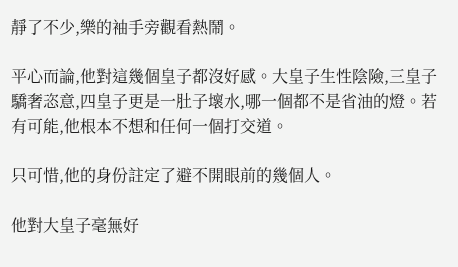靜了不少,樂的袖手旁觀看熱鬧。

平心而論,他對這幾個皇子都沒好感。大皇子生性陰險,三皇子驕奢恣意,四皇子更是一肚子壞水,哪一個都不是省油的燈。若有可能,他根本不想和任何一個打交道。

只可惜,他的身份註定了避不開眼前的幾個人。

他對大皇子毫無好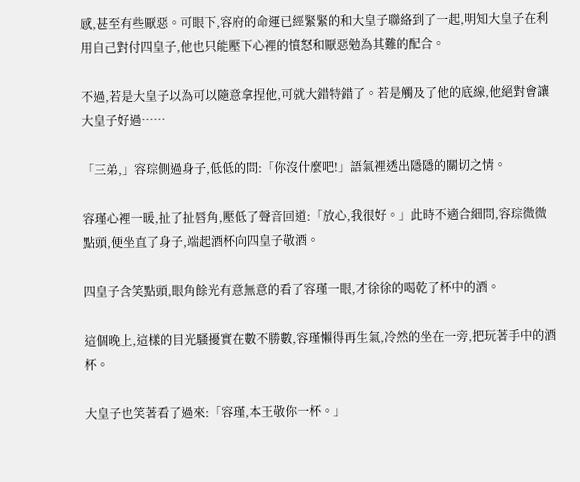感,甚至有些厭惡。可眼下,容府的命運已經緊緊的和大皇子聯絡到了一起,明知大皇子在利用自己對付四皇子,他也只能壓下心裡的憤怒和厭惡勉為其難的配合。

不過,若是大皇子以為可以隨意拿捏他,可就大錯特錯了。若是觸及了他的底線,他絕對會讓大皇子好過……

「三弟,」容琮側過身子,低低的問:「你沒什麼吧!」語氣裡透出隱隱的關切之情。

容瑾心裡一暖,扯了扯唇角,壓低了聲音回道:「放心,我很好。」此時不適合細問,容琮微微點頭,便坐直了身子,端起酒杯向四皇子敬酒。

四皇子含笑點頭,眼角餘光有意無意的看了容瑾一眼,才徐徐的喝乾了杯中的酒。

這個晚上,這樣的目光騷擾實在數不勝數,容瑾懶得再生氣,冷然的坐在一旁,把玩著手中的酒杯。

大皇子也笑著看了過來:「容瑾,本王敬你一杯。」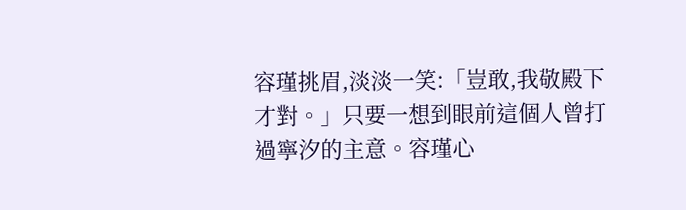容瑾挑眉,淡淡一笑:「豈敢,我敬殿下才對。」只要一想到眼前這個人曾打過寧汐的主意。容瑾心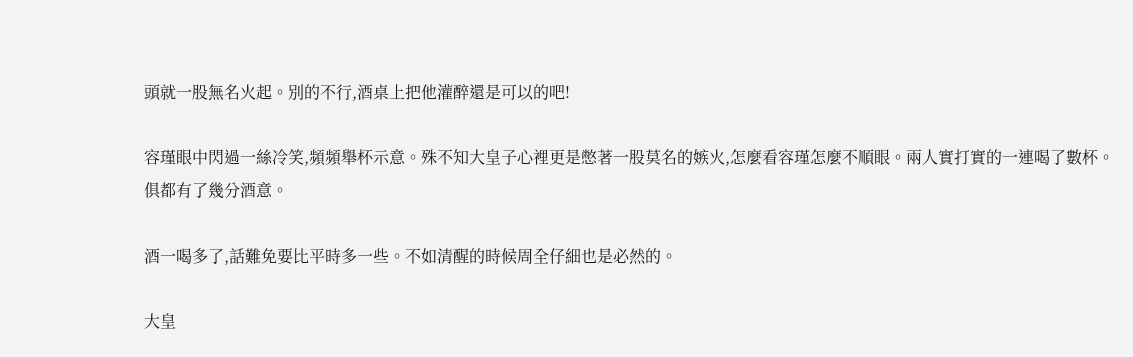頭就一股無名火起。別的不行,酒桌上把他灌醉還是可以的吧!

容瑾眼中閃過一絲冷笑,頻頻舉杯示意。殊不知大皇子心裡更是憋著一股莫名的嫉火,怎麼看容瑾怎麼不順眼。兩人實打實的一連喝了數杯。俱都有了幾分酒意。

酒一喝多了,話難免要比平時多一些。不如清醒的時候周全仔細也是必然的。

大皇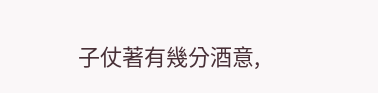子仗著有幾分酒意,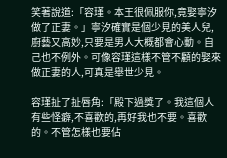笑著說道:「容瑾。本王很佩服你,竟娶寧汐做了正妻。」寧汐確實是個少見的美人兒,廚藝又高妙,只要是男人大概都會心動。自己也不例外。可像容瑾這樣不管不顧的娶來做正妻的人,可真是舉世少見。

容瑾扯了扯唇角:「殿下過獎了。我這個人有些怪癖,不喜歡的,再好我也不要。喜歡的。不管怎樣也要佔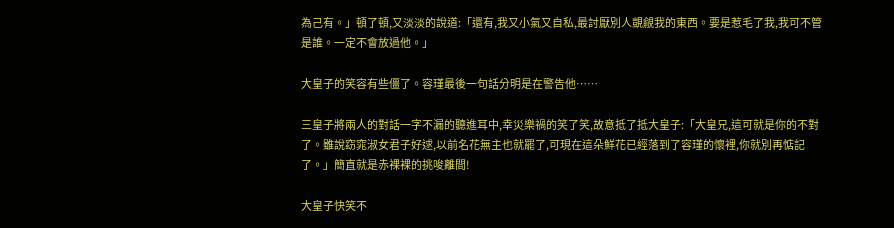為己有。」頓了頓,又淡淡的說道:「還有,我又小氣又自私,最討厭別人覬覦我的東西。要是惹毛了我,我可不管是誰。一定不會放過他。」

大皇子的笑容有些僵了。容瑾最後一句話分明是在警告他……

三皇子將兩人的對話一字不漏的聽進耳中,幸災樂禍的笑了笑,故意抵了抵大皇子:「大皇兄,這可就是你的不對了。雖說窈窕淑女君子好逑,以前名花無主也就罷了,可現在這朵鮮花已經落到了容瑾的懷裡,你就別再惦記了。」簡直就是赤裸裸的挑唆離間!

大皇子快笑不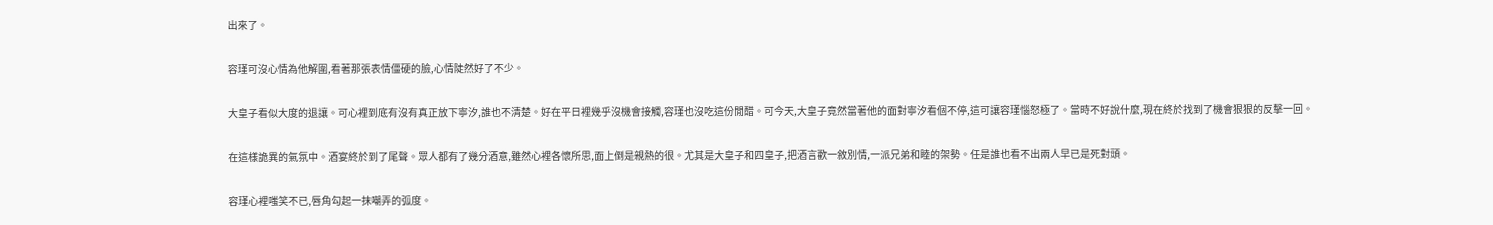出來了。

容瑾可沒心情為他解圍,看著那張表情僵硬的臉,心情陡然好了不少。

大皇子看似大度的退讓。可心裡到底有沒有真正放下寧汐,誰也不清楚。好在平日裡幾乎沒機會接觸,容瑾也沒吃這份閒醋。可今天,大皇子竟然當著他的面對寧汐看個不停,這可讓容瑾惱怒極了。當時不好說什麼,現在終於找到了機會狠狠的反擊一回。

在這樣詭異的氣氛中。酒宴終於到了尾聲。眾人都有了幾分酒意,雖然心裡各懷所思,面上倒是親熱的很。尤其是大皇子和四皇子,把酒言歡一敘別情,一派兄弟和睦的架勢。任是誰也看不出兩人早已是死對頭。

容瑾心裡嗤笑不已,唇角勾起一抹嘲弄的弧度。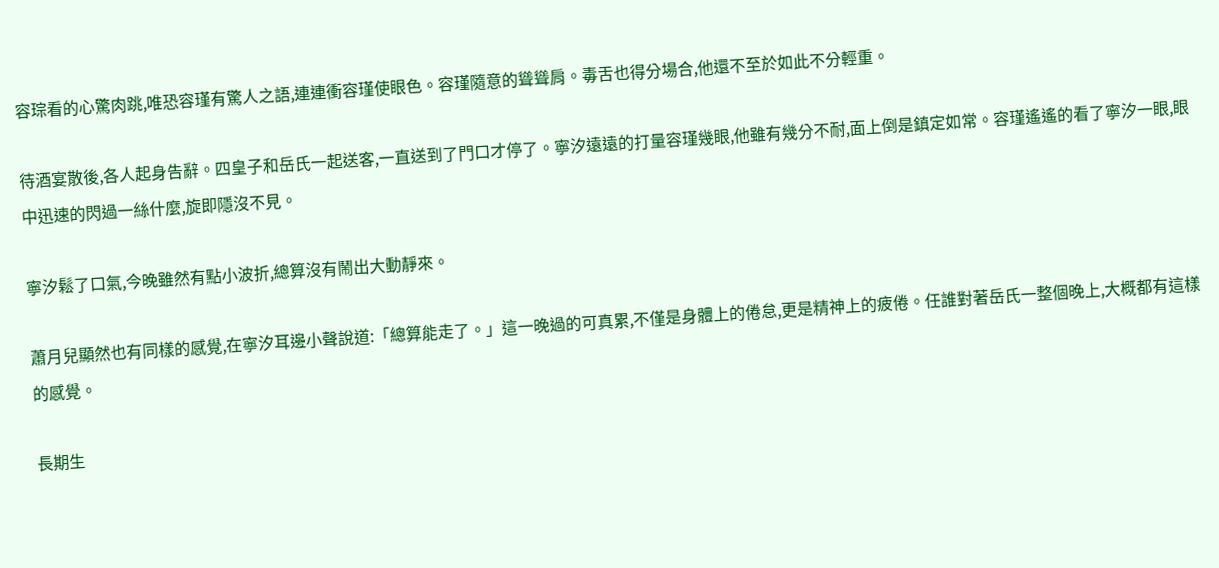容琮看的心驚肉跳,唯恐容瑾有驚人之語,連連衝容瑾使眼色。容瑾隨意的聳聳肩。毒舌也得分場合,他還不至於如此不分輕重。

待酒宴散後,各人起身告辭。四皇子和岳氏一起送客,一直送到了門口才停了。寧汐遠遠的打量容瑾幾眼,他雖有幾分不耐,面上倒是鎮定如常。容瑾遙遙的看了寧汐一眼,眼中迅速的閃過一絲什麼,旋即隱沒不見。

寧汐鬆了口氣,今晚雖然有點小波折,總算沒有鬧出大動靜來。

蕭月兒顯然也有同樣的感覺,在寧汐耳邊小聲說道:「總算能走了。」這一晚過的可真累,不僅是身體上的倦怠,更是精神上的疲倦。任誰對著岳氏一整個晚上,大概都有這樣的感覺。

長期生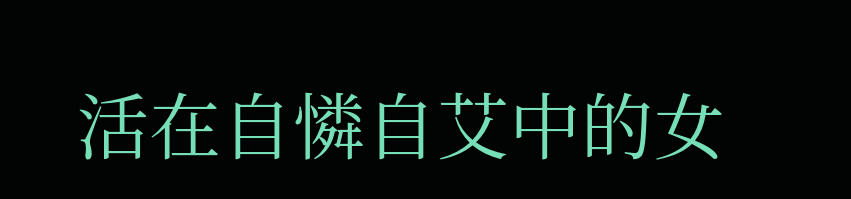活在自憐自艾中的女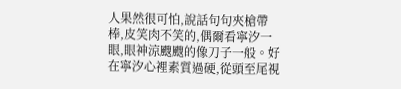人果然很可怕,說話句句夾槍帶棒,皮笑肉不笑的,偶爾看寧汐一眼,眼神涼颼颼的像刀子一般。好在寧汐心裡素質過硬,從頭至尾視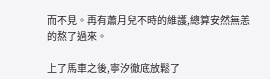而不見。再有蕭月兒不時的維護,總算安然無恙的熬了過來。

上了馬車之後,寧汐徹底放鬆了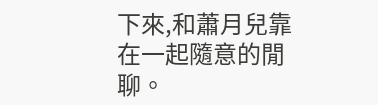下來,和蕭月兒靠在一起隨意的閒聊。